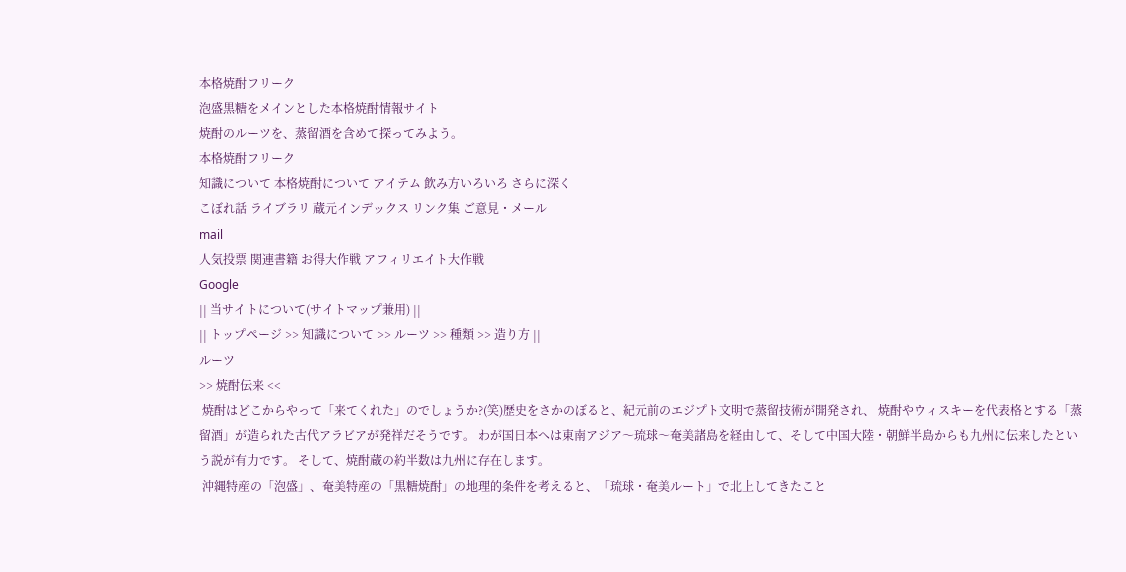本格焼酎フリーク
泡盛黒糖をメインとした本格焼酎情報サイト
焼酎のルーツを、蒸留酒を含めて探ってみよう。
本格焼酎フリーク
知識について 本格焼酎について アイテム 飲み方いろいろ さらに深く
こぼれ話 ライブラリ 蔵元インデックス リンク集 ご意見・メール
mail
人気投票 関連書籍 お得大作戦 アフィリエイト大作戦
Google
|| 当サイトについて(サイトマップ兼用) ||
|| トップページ >> 知識について >> ルーツ >> 種類 >> 造り方 ||
ルーツ
>> 焼酎伝来 <<
 焼酎はどこからやって「来てくれた」のでしょうか?(笑)歴史をさかのぼると、紀元前のエジプト文明で蒸留技術が開発され、 焼酎やウィスキーを代表格とする「蒸留酒」が造られた古代アラビアが発祥だそうです。 わが国日本へは東南アジア〜琉球〜奄美諸島を経由して、そして中国大陸・朝鮮半島からも九州に伝来したという説が有力です。 そして、焼酎蔵の約半数は九州に存在します。
 沖縄特産の「泡盛」、奄美特産の「黒糖焼酎」の地理的条件を考えると、「琉球・奄美ルート」で北上してきたこと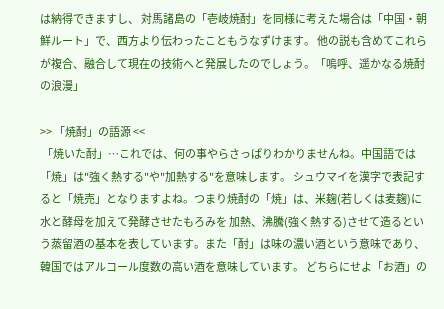は納得できますし、 対馬諸島の「壱岐焼酎」を同様に考えた場合は「中国・朝鮮ルート」で、西方より伝わったこともうなずけます。 他の説も含めてこれらが複合、融合して現在の技術へと発展したのでしょう。「嗚呼、遥かなる焼酎の浪漫」

>> 「焼酎」の語源 <<
 「焼いた酎」…これでは、何の事やらさっぱりわかりませんね。中国語では「焼」は"強く熱する"や"加熱する"を意味します。 シュウマイを漢字で表記すると「焼売」となりますよね。つまり焼酎の「焼」は、米麹(若しくは麦麹)に水と酵母を加えて発酵させたもろみを 加熱、沸騰(強く熱する)させて造るという蒸留酒の基本を表しています。また「酎」は味の濃い酒という意味であり、韓国ではアルコール度数の高い酒を意味しています。 どちらにせよ「お酒」の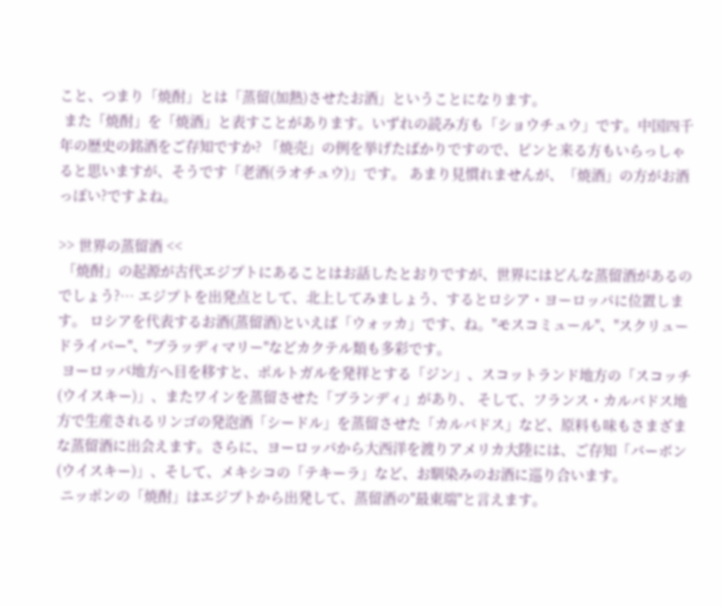こと、つまり「焼酎」とは「蒸留(加熱)させたお酒」ということになります。
 また「焼酎」を「焼酒」と表すことがあります。いずれの読み方も「ショウチュウ」です。中国四千年の歴史の銘酒をご存知ですか? 「焼売」の例を挙げたばかりですので、ピンと来る方もいらっしゃると思いますが、そうです「老酒(ラオチュウ)」です。 あまり見慣れませんが、「焼酒」の方がお酒っぽい?ですよね。

>> 世界の蒸留酒 <<
 「焼酎」の起源が古代エジプトにあることはお話したとおりですが、世界にはどんな蒸留酒があるのでしょう?… エジプトを出発点として、北上してみましょう、するとロシア・ヨーロッパに位置します。 ロシアを代表するお酒(蒸留酒)といえば「ウォッカ」です、ね。"モスコミュール"、"スクリュードライバー"、"ブラッディマリー"などカクテル類も多彩です。
 ヨーロッパ地方へ目を移すと、ポルトガルを発祥とする「ジン」、スコットランド地方の「スコッチ(ウイスキー)」、またワインを蒸留させた「ブランディ」があり、 そして、フランス・カルバドス地方で生産されるリンゴの発泡酒「シードル」を蒸留させた「カルバドス」など、原料も味もさまざまな蒸留酒に出会えます。さらに、ヨーロッパから大西洋を渡りアメリカ大陸には、ご存知「バーボン(ウイスキー)」、そして、メキシコの「テキーラ」など、お馴染みのお酒に巡り合います。
 ニッポンの「焼酎」はエジプトから出発して、蒸留酒の"最東端"と言えます。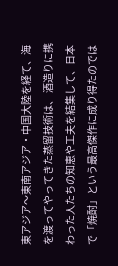東アジア〜東南アジア・中国大陸を経て、海を渡ってやってきた蒸留技術は、 酒造りに携わった人たちの知恵や工夫を結集して、日本で「焼酎」という最高傑作に成り得たのでは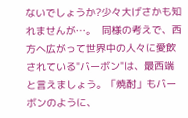ないでしょうか?少々大げさかも知れませんが…。  同様の考えで、西方へ広がって世界中の人々に愛飲されている"バーボン"は、最西端と言えましょう。「焼酎」もバーボンのように、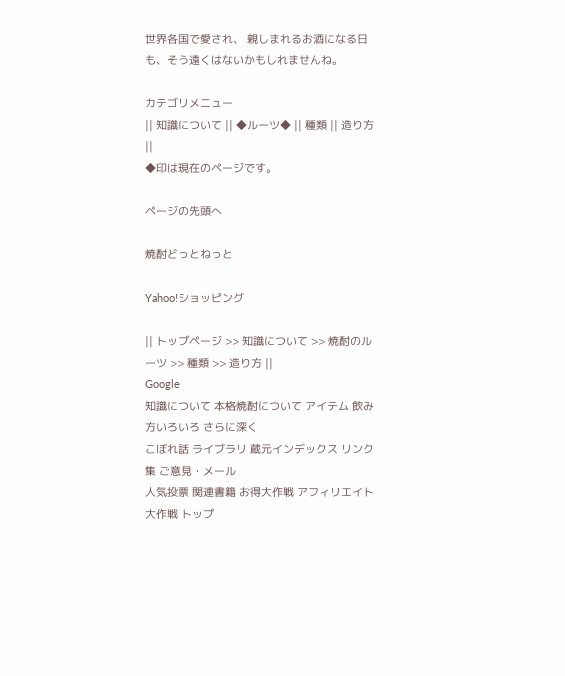世界各国で愛され、 親しまれるお酒になる日も、そう遠くはないかもしれませんね。

カテゴリメニュー
|| 知識について || ◆ルーツ◆ || 種類 || 造り方 ||
◆印は現在のページです。

ページの先頭へ

焼酎どっとねっと

Yahoo!ショッピング

|| トップページ >> 知識について >> 焼酎のルーツ >> 種類 >> 造り方 ||
Google
知識について 本格焼酎について アイテム 飲み方いろいろ さらに深く
こぼれ話 ライブラリ 蔵元インデックス リンク集 ご意見・メール
人気投票 関連書籍 お得大作戦 アフィリエイト大作戦 トップ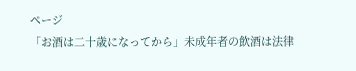ページ
「お酒は二十歳になってから」未成年者の飲酒は法律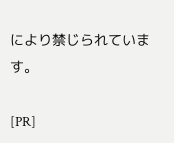により禁じられています。

[PR]